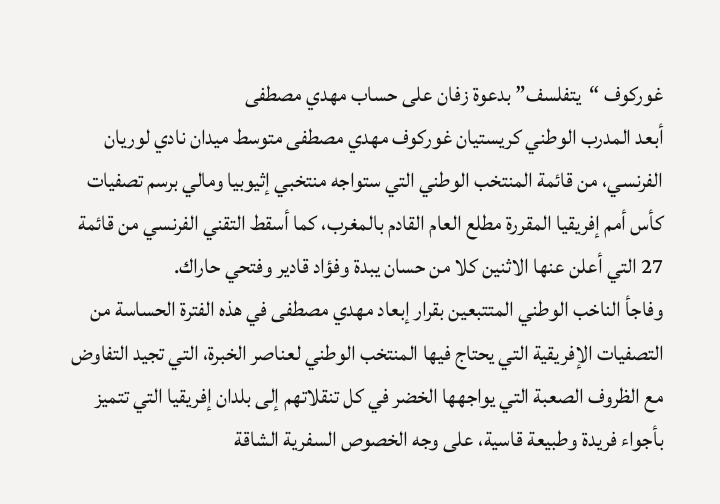غوركوف “يتفلسف” بدعوة زفان على حساب مهدي مصطفى
أبعد المدرب الوطني كريستيان غوركوف مهدي مصطفى متوسط ميدان نادي لوريان الفرنسي، من قائمة المنتخب الوطني التي ستواجه منتخبي إثيوبيا ومالي برسم تصفيات كأس أمم إفريقيا المقررة مطلع العام القادم بالمغرب، كما أسقط التقني الفرنسي من قائمة 27 التي أعلن عنها الاثنين كلا من حسان يبدة وفؤاد قادير وفتحي حاراك.
وفاجأ الناخب الوطني المتتبعين بقرار إبعاد مهدي مصطفى في هذه الفترة الحساسة من التصفيات الإفريقية التي يحتاج فيها المنتخب الوطني لعناصر الخبرة، التي تجيد التفاوض مع الظروف الصعبة التي يواجهها الخضر في كل تنقلاتهم إلى بلدان إفريقيا التي تتميز بأجواء فريدة وطبيعة قاسية، على وجه الخصوص السفرية الشاقة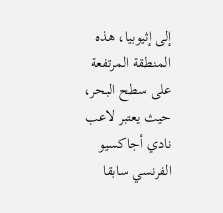إلى إثيوبيا، هذه المنطقة المرتفعة على سطح البحر، حيث يعتبر لاعب نادي أجاكسيو الفرنسي سابقا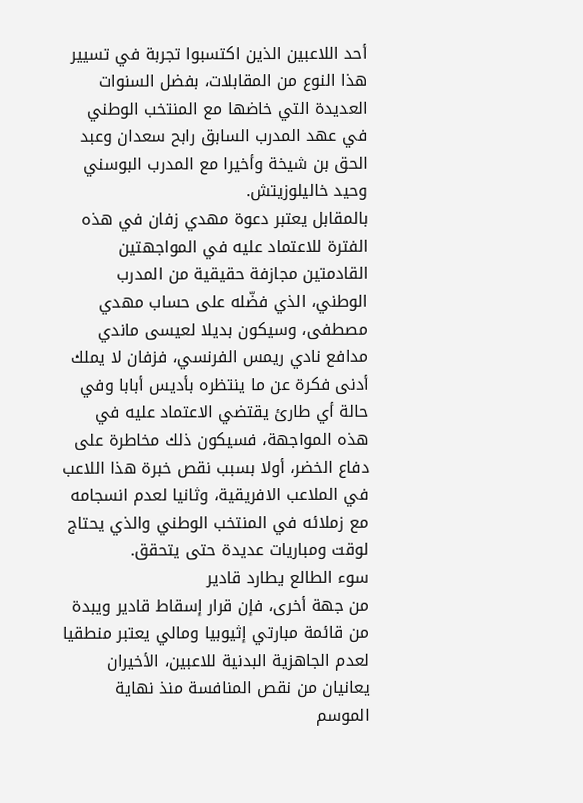أحد اللاعبين الذين اكتسبوا تجربة في تسيير هذا النوع من المقابلات، بفضل السنوات العديدة التي خاضها مع المنتخب الوطني في عهد المدرب السابق رابح سعدان وعبد الحق بن شيخة وأخيرا مع المدرب البوسني وحيد خاليلوزيتش.
بالمقابل يعتبر دعوة مهدي زفان في هذه الفترة للاعتماد عليه في المواجهتين القادمتين مجازفة حقيقية من المدرب الوطني، الذي فضّله على حساب مهدي مصطفى، وسيكون بديلا لعيسى ماندي مدافع نادي ريمس الفرنسي، فزفان لا يملك أدنى فكرة عن ما ينتظره بأديس أبابا وفي حالة أي طارئ يقتضي الاعتماد عليه في هذه المواجهة، فسيكون ذلك مخاطرة على دفاع الخضر، أولا بسبب نقص خبرة هذا اللاعب في الملاعب الافريقية، وثانيا لعدم انسجامه مع زملائه في المنتخب الوطني والذي يحتاج لوقت ومباريات عديدة حتى يتحقق.
سوء الطالع يطارد قادير
من جهة أخرى، فإن قرار إسقاط قادير ويبدة من قائمة مبارتي إثيوبيا ومالي يعتبر منطقيا لعدم الجاهزية البدنية للاعبين، الأخيران يعانيان من نقص المنافسة منذ نهاية الموسم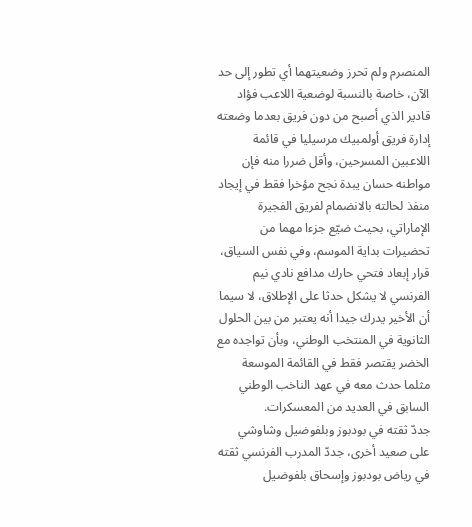المنصرم ولم تحرز وضعيتهما أي تطور إلى حد الآن، خاصة بالنسبة لوضعية اللاعب فؤاد قادير الذي أصبح من دون فريق بعدما وضعته إدارة فريق أولمبيك مرسيليا في قائمة اللاعبين المسرحين، وأقل ضررا منه فإن مواطنه حسان يبدة نجح مؤخرا فقط في إيجاد منفذ لحالته بالانضمام لفريق الفجيرة الإماراتي، بحيث ضيّع جزءا مهما من تحضيرات بداية الموسم، وفي نفس السياق، قرار إبعاد فتحي حارك مدافع نادي نيم الفرنسي لا يشكل حدثا على الإطلاق، لا سيما أن الأخير يدرك جيدا أنه يعتبر من بين الحلول الثانوية في المنتخب الوطني، وبأن تواجده مع الخضر يقتصر فقط في القائمة الموسعة مثلما حدث معه في عهد الناخب الوطني السابق في العديد من المعسكرات.
جددّ ثقته في بودبوز وبلفوضيل وشاوشي
على صعيد أخرى، جددّ المدرب الفرنسي ثقته في رياض بودبوز وإسحاق بلفوضيل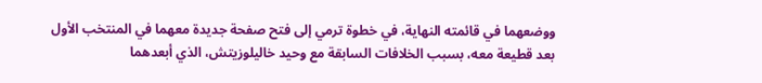ووضعهما في قائمته النهاية، في خطوة ترمي إلى فتح صفحة جديدة معهما في المنتخب الأول بعد قطيعة معه، بسبب الخلافات السابقة مع وحيد خاليلوزيتش، الذي أبعدهما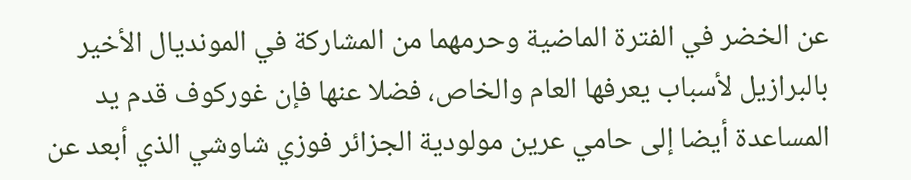عن الخضر في الفترة الماضية وحرمهما من المشاركة في المونديال الأخير بالبرازيل لأسباب يعرفها العام والخاص، فضلا عنها فإن غوركوف قدم يد المساعدة أيضا إلى حامي عرين مولودية الجزائر فوزي شاوشي الذي أبعد عن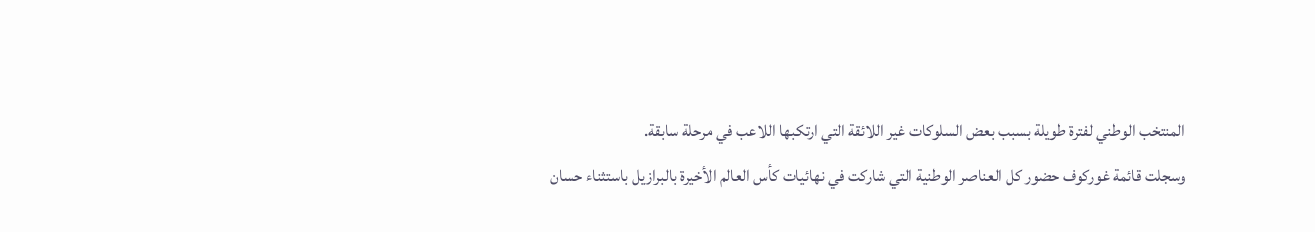المنتخب الوطني لفترة طويلة بسبب بعض السلوكات غير اللائقة التي ارتكبها اللاعب في مرحلة سابقة.
وسجلت قائمة غوركوف حضور كل العناصر الوطنية التي شاركت في نهائيات كأس العالم الأخيرة بالبرازيل باستثناء حسان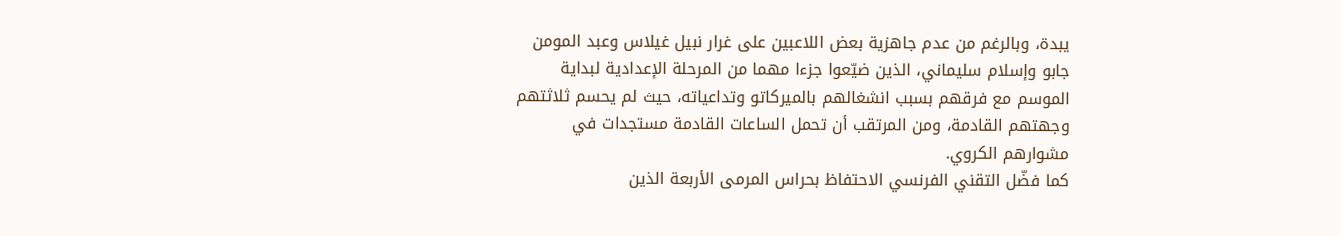يبدة، وبالرغم من عدم جاهزية بعض اللاعبين على غرار نبيل غيلاس وعبد المومن جابو وإسلام سليماني، الذين ضيّعوا جزءا مهما من المرحلة الإعدادية لبداية الموسم مع فرقهم بسبب انشغالهم بالميركاتو وتداعياته، حيث لم يحسم ثلاثتهم وجهتهم القادمة، ومن المرتقب أن تحمل الساعات القادمة مستجدات في مشوارهم الكروي.
كما فضّل التقني الفرنسي الاحتفاظ بحراس المرمى الأربعة الذين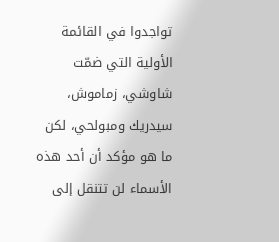تواجدوا في القائمة الأولية التي ضمّت شاوشي، زماموش، سيدريك ومبولحي، لكن ما هو مؤكد أن أحد هذه الأسماء لن تتنقل إلى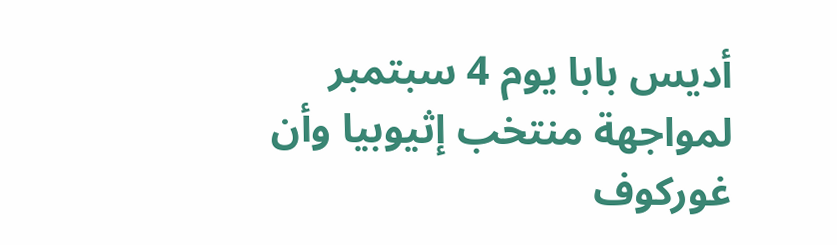أديس بابا يوم 4 سبتمبر لمواجهة منتخب إثيوبيا وأن غوركوف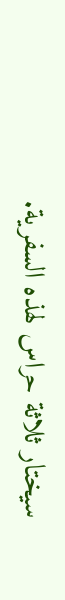سيختار ثلاثة حراس لهذه السفرية.